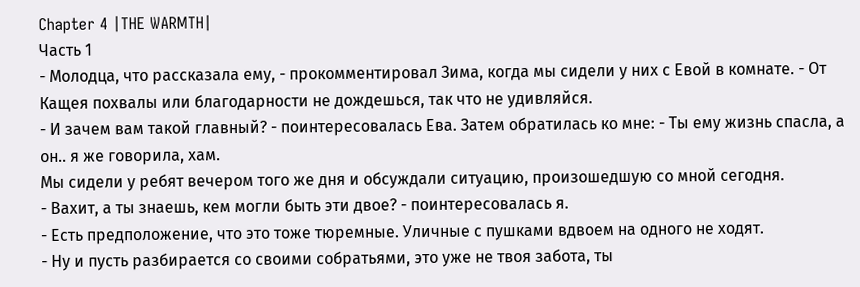Chapter 4 |THE WARMTH|
Часть 1
- Молодца, что рассказала ему, - прокомментировал Зима, когда мы сидели у них с Евой в комнате. - От Кащея похвалы или благодарности не дождешься, так что не удивляйся.
- И зачем вам такой главный? - поинтересовалась Ева. Затем обратилась ко мне: - Ты ему жизнь спасла, а он.. я же говорила, хам.
Мы сидели у ребят вечером того же дня и обсуждали ситуацию, произошедшую со мной сегодня.
- Вахит, а ты знаешь, кем могли быть эти двое? - поинтересовалась я.
- Есть предположение, что это тоже тюремные. Уличные с пушками вдвоем на одного не ходят.
- Ну и пусть разбирается со своими собратьями, это уже не твоя забота, ты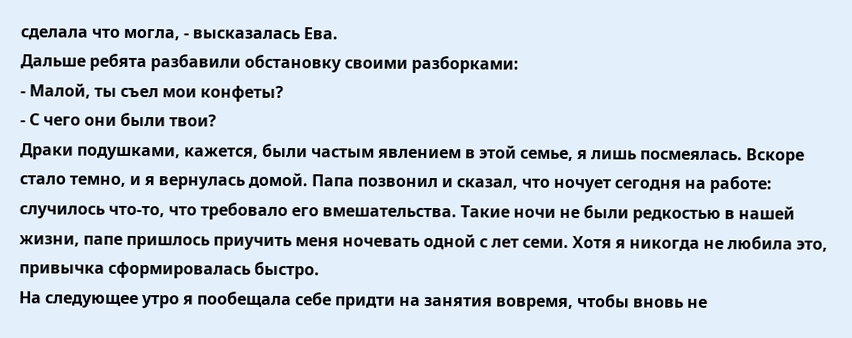сделала что могла, - высказалась Ева.
Дальше ребята разбавили обстановку своими разборками:
- Малой, ты съел мои конфеты?
- С чего они были твои?
Драки подушками, кажется, были частым явлением в этой семье, я лишь посмеялась. Вскоре стало темно, и я вернулась домой. Папа позвонил и сказал, что ночует сегодня на работе: случилось что-то, что требовало его вмешательства. Такие ночи не были редкостью в нашей жизни, папе пришлось приучить меня ночевать одной с лет семи. Хотя я никогда не любила это, привычка сформировалась быстро.
На следующее утро я пообещала себе придти на занятия вовремя, чтобы вновь не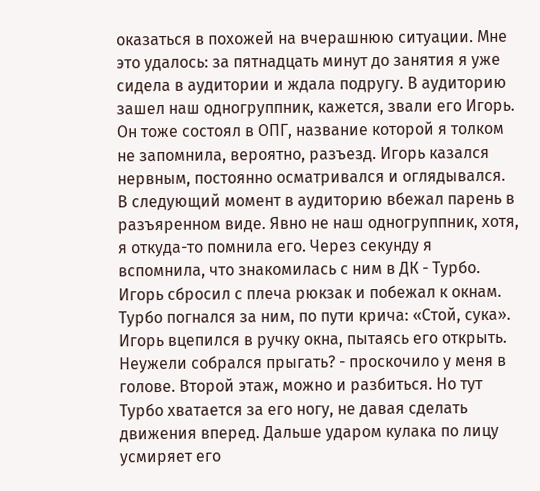оказаться в похожей на вчерашнюю ситуации. Мне это удалось: за пятнадцать минут до занятия я уже сидела в аудитории и ждала подругу. В аудиторию зашел наш одногруппник, кажется, звали его Игорь. Он тоже состоял в ОПГ, название которой я толком не запомнила, вероятно, разъезд. Игорь казался нервным, постоянно осматривался и оглядывался.
В следующий момент в аудиторию вбежал парень в разъяренном виде. Явно не наш одногруппник, хотя, я откуда-то помнила его. Через секунду я вспомнила, что знакомилась с ним в ДК - Турбо.
Игорь сбросил с плеча рюкзак и побежал к окнам. Турбо погнался за ним, по пути крича: «Стой, сука». Игорь вцепился в ручку окна, пытаясь его открыть. Неужели собрался прыгать? - проскочило у меня в голове. Второй этаж, можно и разбиться. Но тут Турбо хватается за его ногу, не давая сделать движения вперед. Дальше ударом кулака по лицу усмиряет его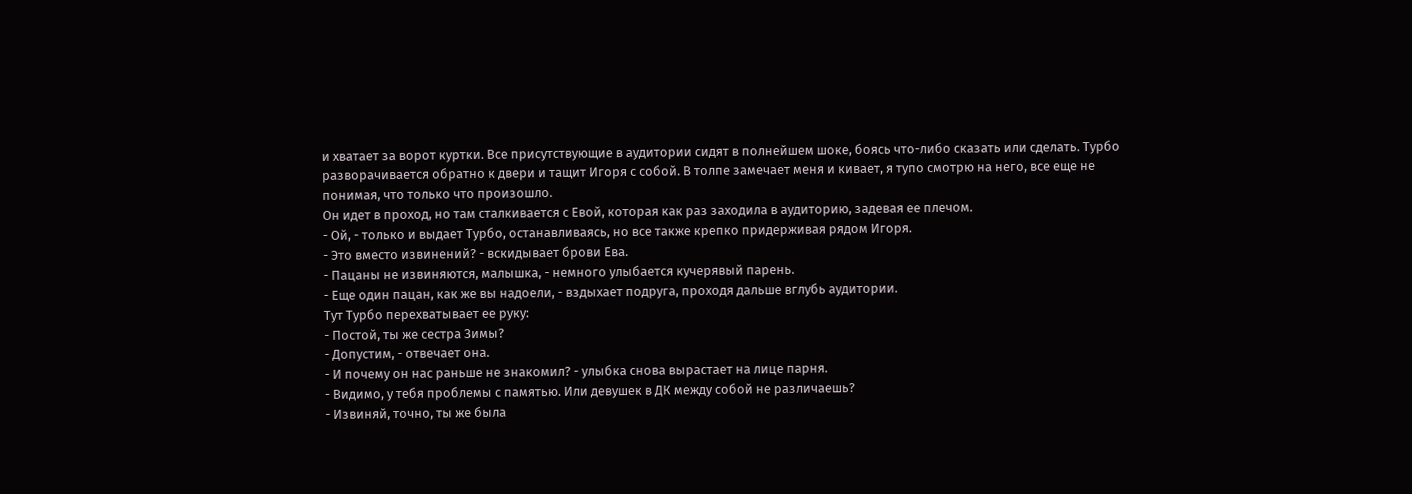и хватает за ворот куртки. Все присутствующие в аудитории сидят в полнейшем шоке, боясь что-либо сказать или сделать. Турбо разворачивается обратно к двери и тащит Игоря с собой. В толпе замечает меня и кивает, я тупо смотрю на него, все еще не понимая, что только что произошло.
Он идет в проход, но там сталкивается с Евой, которая как раз заходила в аудиторию, задевая ее плечом.
- Ой, - только и выдает Турбо, останавливаясь, но все также крепко придерживая рядом Игоря.
- Это вместо извинений? - вскидывает брови Ева.
- Пацаны не извиняются, малышка, - немного улыбается кучерявый парень.
- Еще один пацан, как же вы надоели, - вздыхает подруга, проходя дальше вглубь аудитории.
Тут Турбо перехватывает ее руку:
- Постой, ты же сестра Зимы?
- Допустим, - отвечает она.
- И почему он нас раньше не знакомил? - улыбка снова вырастает на лице парня.
- Видимо, у тебя проблемы с памятью. Или девушек в ДК между собой не различаешь?
- Извиняй, точно, ты же была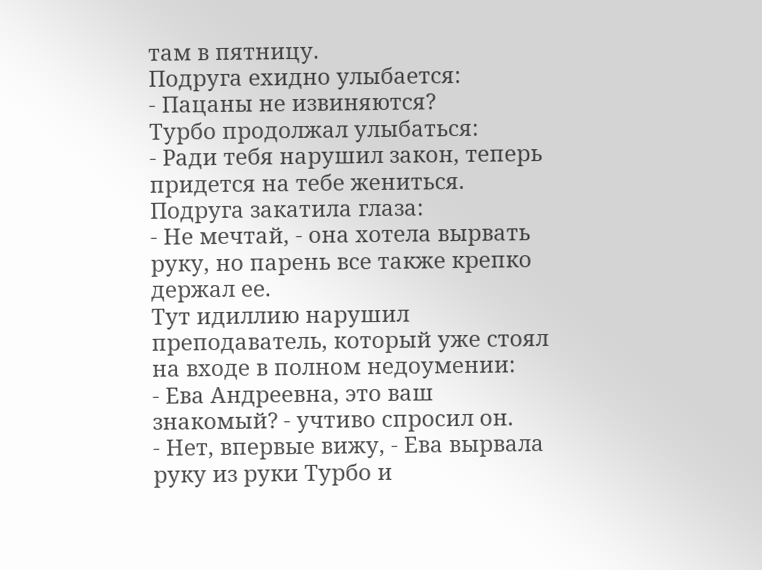там в пятницу.
Подруга ехидно улыбается:
- Пацаны не извиняются?
Турбо продолжал улыбаться:
- Ради тебя нарушил закон, теперь придется на тебе жениться.
Подруга закатила глаза:
- Не мечтай, - она хотела вырвать руку, но парень все также крепко держал ее.
Тут идиллию нарушил преподаватель, который уже стоял на входе в полном недоумении:
- Ева Андреевна, это ваш знакомый? - учтиво спросил он.
- Нет, впервые вижу, - Ева вырвала руку из руки Турбо и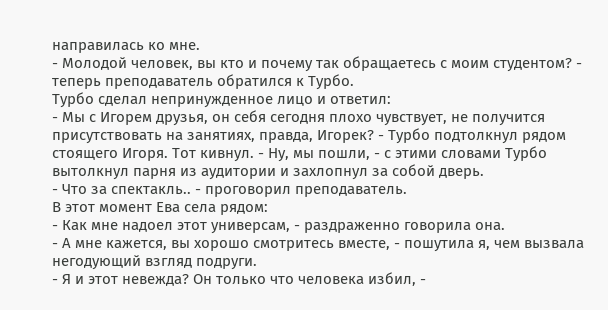направилась ко мне.
- Молодой человек, вы кто и почему так обращаетесь с моим студентом? - теперь преподаватель обратился к Турбо.
Турбо сделал непринужденное лицо и ответил:
- Мы с Игорем друзья, он себя сегодня плохо чувствует, не получится присутствовать на занятиях, правда, Игорек? - Турбо подтолкнул рядом стоящего Игоря. Тот кивнул. - Ну, мы пошли, - с этими словами Турбо вытолкнул парня из аудитории и захлопнул за собой дверь.
- Что за спектакль.. - проговорил преподаватель.
В этот момент Ева села рядом:
- Как мне надоел этот универсам, - раздраженно говорила она.
- А мне кажется, вы хорошо смотритесь вместе, - пошутила я, чем вызвала негодующий взгляд подруги.
- Я и этот невежда? Он только что человека избил, -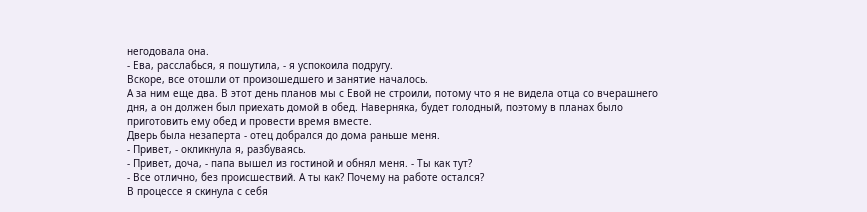негодовала она.
- Ева, расслабься, я пошутила, - я успокоила подругу.
Вскоре, все отошли от произошедшего и занятие началось.
А за ним еще два. В этот день планов мы с Евой не строили, потому что я не видела отца со вчерашнего дня, а он должен был приехать домой в обед. Наверняка, будет голодный, поэтому в планах было приготовить ему обед и провести время вместе.
Дверь была незаперта - отец добрался до дома раньше меня.
- Привет, - окликнула я, разбуваясь.
- Привет, доча, - папа вышел из гостиной и обнял меня. - Ты как тут?
- Все отлично, без происшествий. А ты как? Почему на работе остался?
В процессе я скинула с себя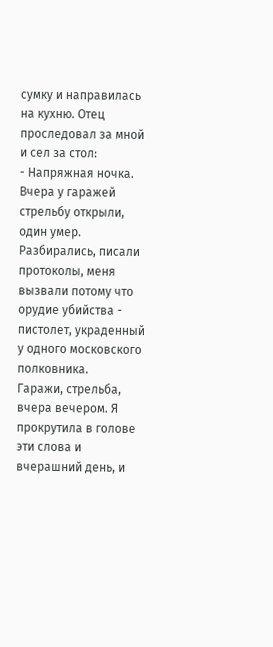сумку и направилась на кухню. Отец проследовал за мной и сел за стол:
- Напряжная ночка. Вчера у гаражей стрельбу открыли, один умер. Разбирались, писали протоколы, меня вызвали потому что орудие убийства - пистолет, украденный у одного московского полковника.
Гаражи, стрельба, вчера вечером. Я прокрутила в голове эти слова и вчерашний день, и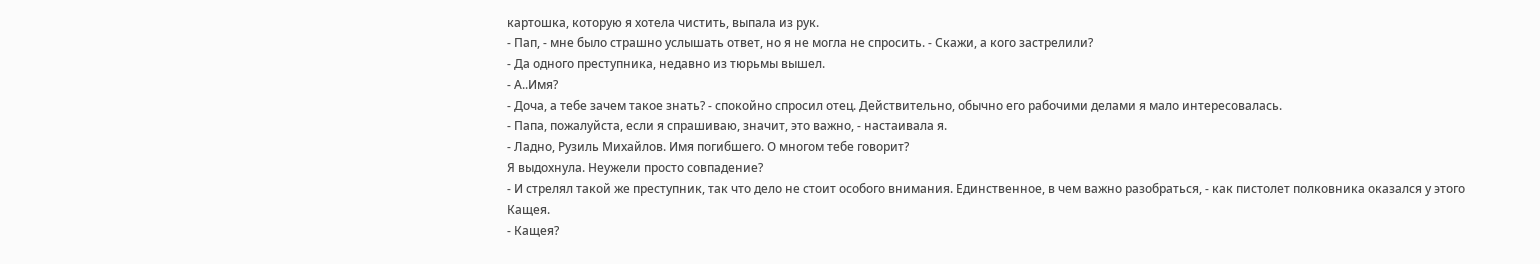картошка, которую я хотела чистить, выпала из рук.
- Пап, - мне было страшно услышать ответ, но я не могла не спросить. - Скажи, а кого застрелили?
- Да одного преступника, недавно из тюрьмы вышел.
- А..Имя?
- Доча, а тебе зачем такое знать? - спокойно спросил отец. Действительно, обычно его рабочими делами я мало интересовалась.
- Папа, пожалуйста, если я спрашиваю, значит, это важно, - настаивала я.
- Ладно, Рузиль Михайлов. Имя погибшего. О многом тебе говорит?
Я выдохнула. Неужели просто совпадение?
- И стрелял такой же преступник, так что дело не стоит особого внимания. Единственное, в чем важно разобраться, - как пистолет полковника оказался у этого Кащея.
- Кащея?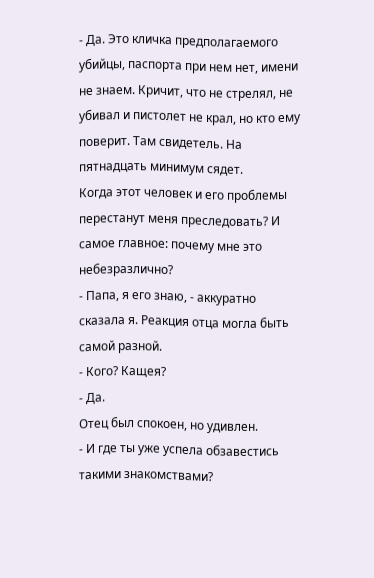- Да. Это кличка предполагаемого убийцы, паспорта при нем нет, имени не знаем. Кричит, что не стрелял, не убивал и пистолет не крал, но кто ему поверит. Там свидетель. На пятнадцать минимум сядет.
Когда этот человек и его проблемы перестанут меня преследовать? И самое главное: почему мне это небезразлично?
- Папа, я его знаю, - аккуратно сказала я. Реакция отца могла быть самой разной.
- Кого? Кащея?
- Да.
Отец был спокоен, но удивлен.
- И где ты уже успела обзавестись такими знакомствами?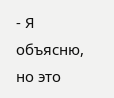- Я объясню, но это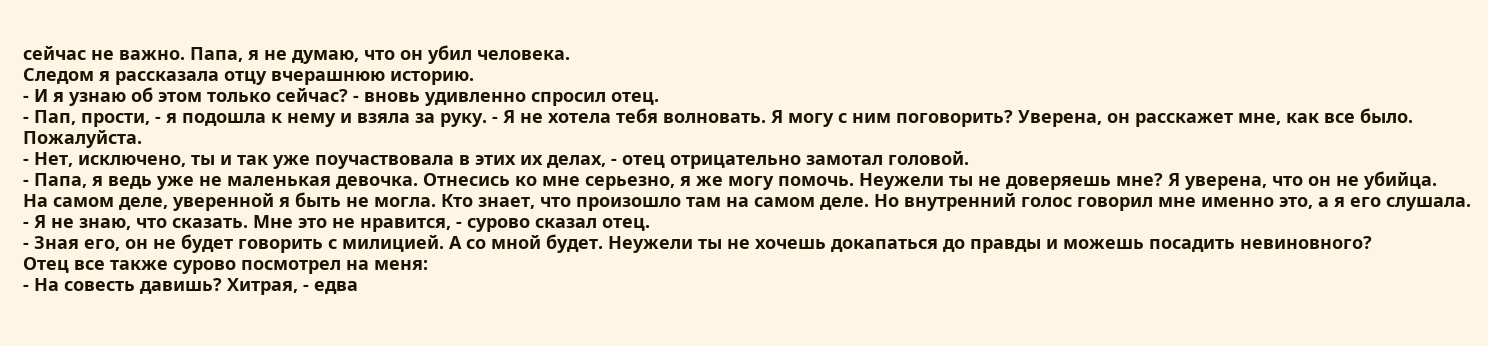сейчас не важно. Папа, я не думаю, что он убил человека.
Следом я рассказала отцу вчерашнюю историю.
- И я узнаю об этом только сейчас? - вновь удивленно спросил отец.
- Пап, прости, - я подошла к нему и взяла за руку. - Я не хотела тебя волновать. Я могу с ним поговорить? Уверена, он расскажет мне, как все было. Пожалуйста.
- Нет, исключено, ты и так уже поучаствовала в этих их делах, - отец отрицательно замотал головой.
- Папа, я ведь уже не маленькая девочка. Отнесись ко мне серьезно, я же могу помочь. Неужели ты не доверяешь мне? Я уверена, что он не убийца.
На самом деле, уверенной я быть не могла. Кто знает, что произошло там на самом деле. Но внутренний голос говорил мне именно это, а я его слушала.
- Я не знаю, что сказать. Мне это не нравится, - сурово сказал отец.
- Зная его, он не будет говорить с милицией. А со мной будет. Неужели ты не хочешь докапаться до правды и можешь посадить невиновного?
Отец все также сурово посмотрел на меня:
- На совесть давишь? Хитрая, - едва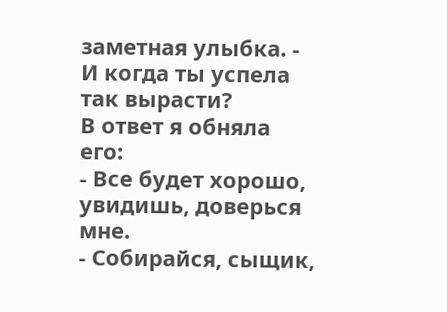заметная улыбка. - И когда ты успела так вырасти?
В ответ я обняла его:
- Все будет хорошо, увидишь, доверься мне.
- Собирайся, сыщик,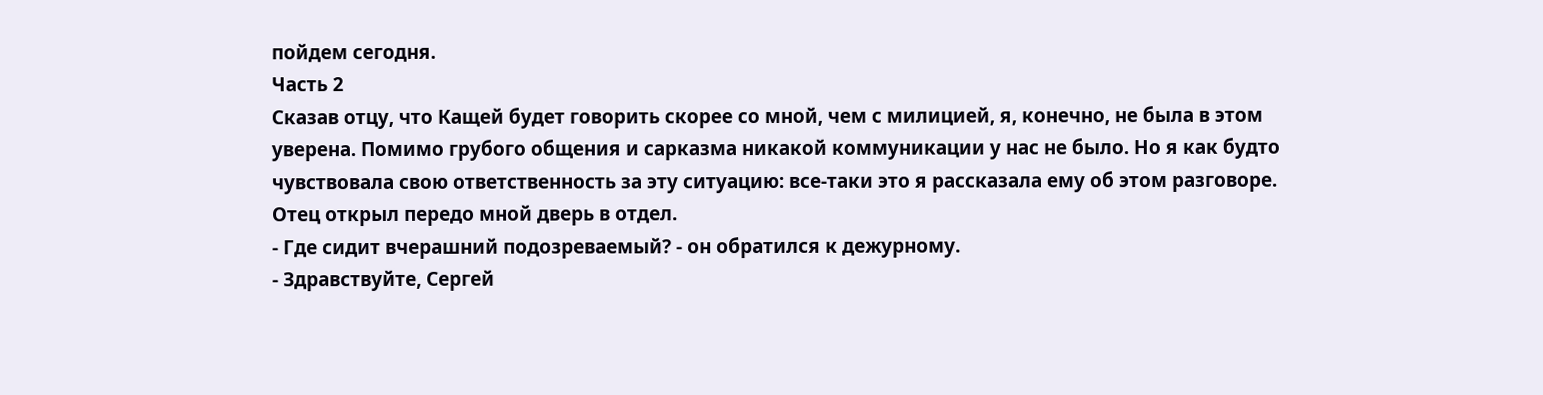пойдем сегодня.
Часть 2
Сказав отцу, что Кащей будет говорить скорее со мной, чем с милицией, я, конечно, не была в этом уверена. Помимо грубого общения и сарказма никакой коммуникации у нас не было. Но я как будто чувствовала свою ответственность за эту ситуацию: все-таки это я рассказала ему об этом разговоре.
Отец открыл передо мной дверь в отдел.
- Где сидит вчерашний подозреваемый? - он обратился к дежурному.
- Здравствуйте, Сергей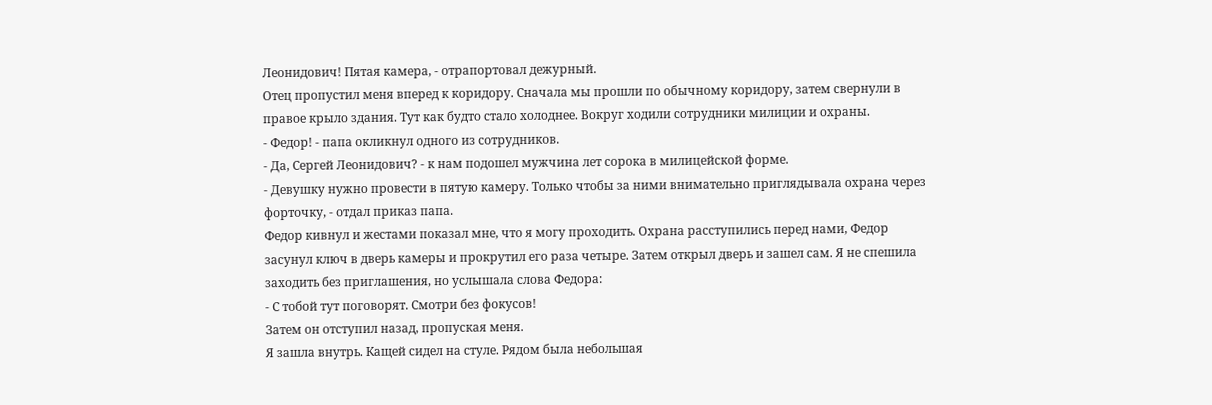Леонидович! Пятая камера, - отрапортовал дежурный.
Отец пропустил меня вперед к коридору. Сначала мы прошли по обычному коридору, затем свернули в правое крыло здания. Тут как будто стало холоднее. Вокруг ходили сотрудники милиции и охраны.
- Федор! - папа окликнул одного из сотрудников.
- Да, Сергей Леонидович? - к нам подошел мужчина лет сорока в милицейской форме.
- Девушку нужно провести в пятую камеру. Только чтобы за ними внимательно приглядывала охрана через форточку, - отдал приказ папа.
Федор кивнул и жестами показал мне, что я могу проходить. Охрана расступились перед нами, Федор засунул ключ в дверь камеры и прокрутил его раза четыре. Затем открыл дверь и зашел сам. Я не спешила заходить без приглашения, но услышала слова Федора:
- С тобой тут поговорят. Смотри без фокусов!
Затем он отступил назад, пропуская меня.
Я зашла внутрь. Кащей сидел на стуле. Рядом была небольшая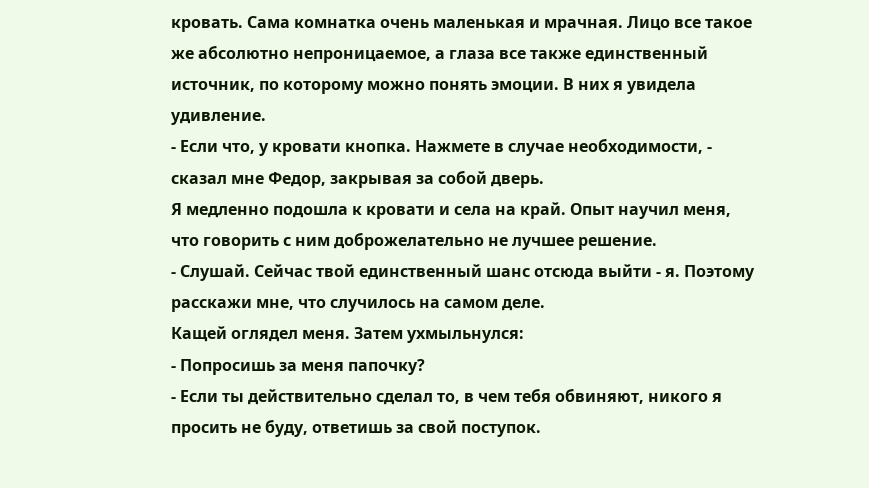кровать. Сама комнатка очень маленькая и мрачная. Лицо все такое же абсолютно непроницаемое, а глаза все также единственный источник, по которому можно понять эмоции. В них я увидела удивление.
- Если что, у кровати кнопка. Нажмете в случае необходимости, - сказал мне Федор, закрывая за собой дверь.
Я медленно подошла к кровати и села на край. Опыт научил меня, что говорить с ним доброжелательно не лучшее решение.
- Слушай. Сейчас твой единственный шанс отсюда выйти - я. Поэтому расскажи мне, что случилось на самом деле.
Кащей оглядел меня. Затем ухмыльнулся:
- Попросишь за меня папочку?
- Если ты действительно сделал то, в чем тебя обвиняют, никого я просить не буду, ответишь за свой поступок.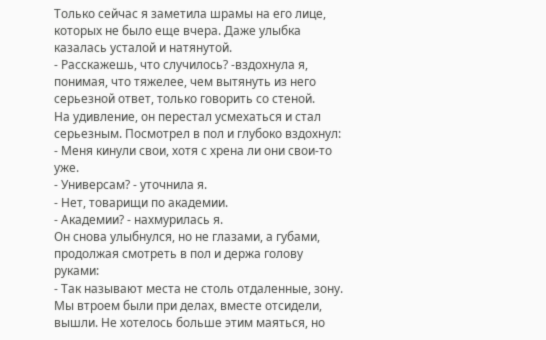Только сейчас я заметила шрамы на его лице, которых не было еще вчера. Даже улыбка казалась усталой и натянутой.
- Расскажешь, что случилось? -вздохнула я, понимая, что тяжелее, чем вытянуть из него серьезной ответ, только говорить со стеной.
На удивление, он перестал усмехаться и стал серьезным. Посмотрел в пол и глубоко вздохнул:
- Меня кинули свои, хотя с хрена ли они свои-то уже.
- Универсам? - уточнила я.
- Нет, товарищи по академии.
- Академии? - нахмурилась я.
Он снова улыбнулся, но не глазами, а губами, продолжая смотреть в пол и держа голову руками:
- Так называют места не столь отдаленные, зону. Мы втроем были при делах, вместе отсидели, вышли. Не хотелось больше этим маяться, но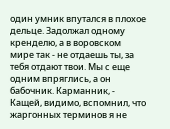один умник впутался в плохое дельце. Задолжал одному кренделю, а в воровском мире так - не отдаешь ты, за тебя отдают твои. Мы с еще одним впряглись, а он бабочник. Карманник, - Кащей, видимо, вспомнил, что жаргонных терминов я не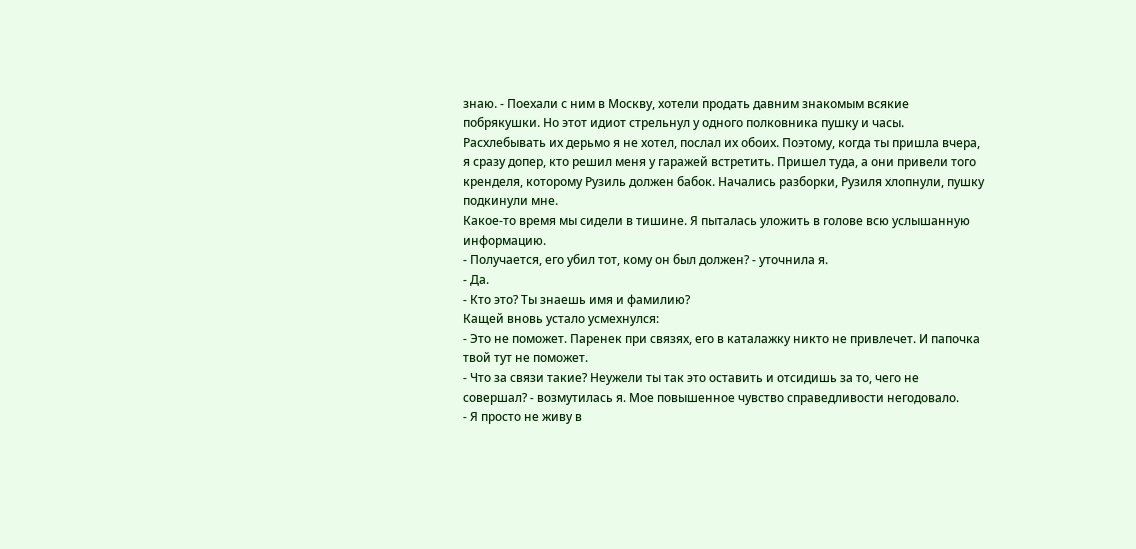знаю. - Поехали с ним в Москву, хотели продать давним знакомым всякие побрякушки. Но этот идиот стрельнул у одного полковника пушку и часы. Расхлебывать их дерьмо я не хотел, послал их обоих. Поэтому, когда ты пришла вчера, я сразу допер, кто решил меня у гаражей встретить. Пришел туда, а они привели того кренделя, которому Рузиль должен бабок. Начались разборки, Рузиля хлопнули, пушку подкинули мне.
Какое-то время мы сидели в тишине. Я пыталась уложить в голове всю услышанную информацию.
- Получается, его убил тот, кому он был должен? - уточнила я.
- Да.
- Кто это? Ты знаешь имя и фамилию?
Кащей вновь устало усмехнулся:
- Это не поможет. Паренек при связях, его в каталажку никто не привлечет. И папочка твой тут не поможет.
- Что за связи такие? Неужели ты так это оставить и отсидишь за то, чего не совершал? - возмутилась я. Мое повышенное чувство справедливости негодовало.
- Я просто не живу в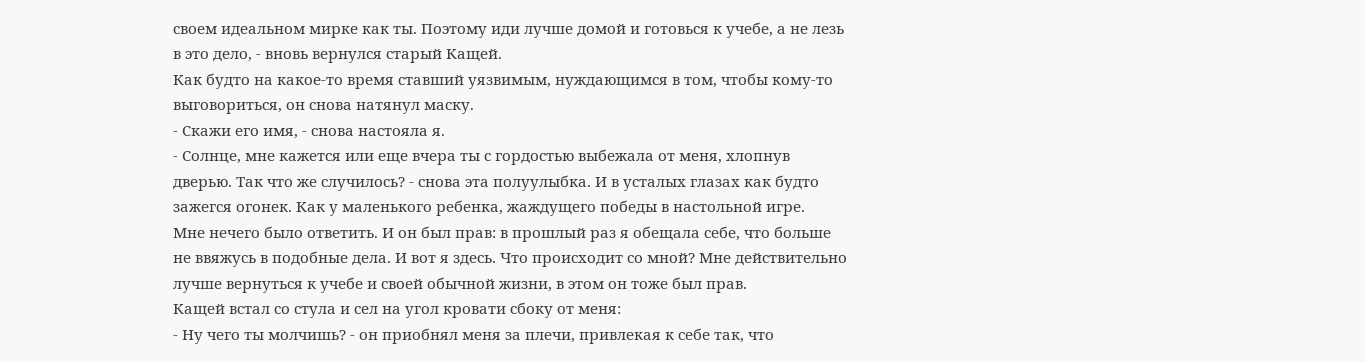своем идеальном мирке как ты. Поэтому иди лучше домой и готовься к учебе, а не лезь в это дело, - вновь вернулся старый Кащей.
Как будто на какое-то время ставший уязвимым, нуждающимся в том, чтобы кому-то выговориться, он снова натянул маску.
- Скажи его имя, - снова настояла я.
- Солнце, мне кажется или еще вчера ты с гордостью выбежала от меня, хлопнув дверью. Так что же случилось? - снова эта полуулыбка. И в усталых глазах как будто зажегся огонек. Как у маленького ребенка, жаждущего победы в настольной игре.
Мне нечего было ответить. И он был прав: в прошлый раз я обещала себе, что больше не ввяжусь в подобные дела. И вот я здесь. Что происходит со мной? Мне действительно лучше вернуться к учебе и своей обычной жизни, в этом он тоже был прав.
Кащей встал со стула и сел на угол кровати сбоку от меня:
- Ну чего ты молчишь? - он приобнял меня за плечи, привлекая к себе так, что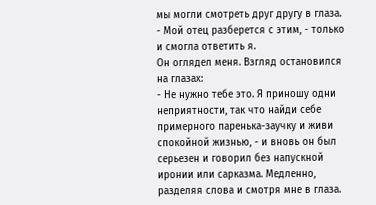мы могли смотреть друг другу в глаза.
- Мой отец разберется с этим, - только и смогла ответить я.
Он оглядел меня. Взгляд остановился на глазах:
- Не нужно тебе это. Я приношу одни неприятности, так что найди себе примерного паренька-заучку и живи спокойной жизнью, - и вновь он был серьезен и говорил без напускной иронии или сарказма. Медленно, разделяя слова и смотря мне в глаза.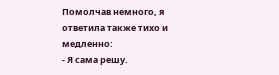Помолчав немного, я ответила также тихо и медленно:
- Я сама решу.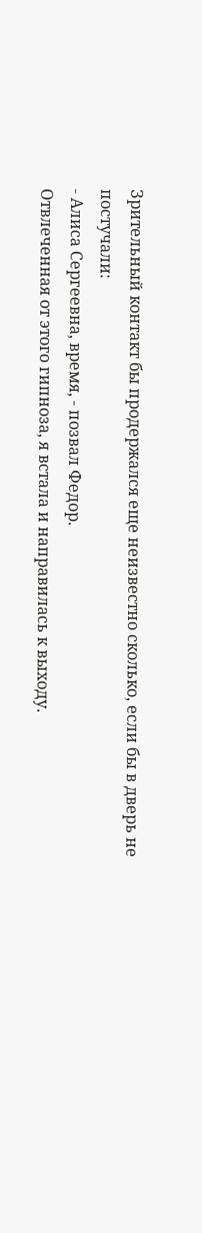Зрительный контакт бы продержался еще неизвестно сколько, если бы в дверь не постучали:
- Алиса Сергеевна, время, - позвал Федор.
Отвлеченная от этого гипноза, я встала и направилась к выходу.